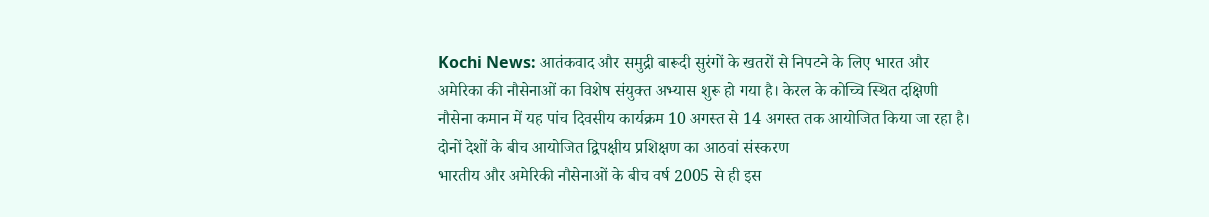Kochi News: आतंकवाद और समुद्री बारूदी सुरंगों के खतरों से निपटने के लिए भारत और अमेरिका की नौसेनाओं का विशेष संयुक्त अभ्यास शुरू हो गया है। केरल के कोच्चि स्थित दक्षिणी नौसेना कमान में यह पांच दिवसीय कार्यक्रम 10 अगस्त से 14 अगस्त तक आयोजित किया जा रहा है।
दोनों देशों के बीच आयोजित द्विपक्षीय प्रशिक्षण का आठवां संस्करण
भारतीय और अमेरिकी नौसेनाओं के बीच वर्ष 2005 से ही इस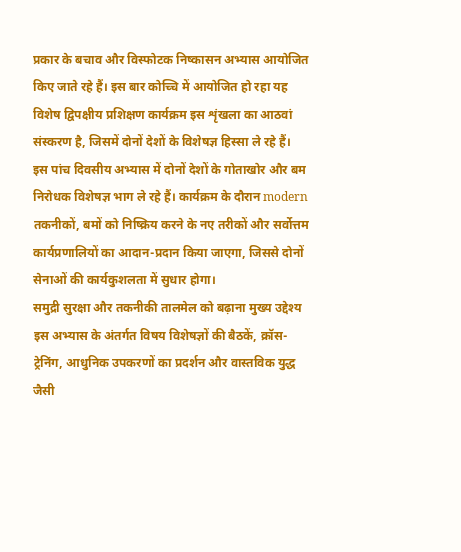प्रकार के बचाव और विस्फोटक निष्कासन अभ्यास आयोजित किए जाते रहे हैं। इस बार कोच्चि में आयोजित हो रहा यह विशेष द्विपक्षीय प्रशिक्षण कार्यक्रम इस शृंखला का आठवां संस्करण है, जिसमें दोनों देशों के विशेषज्ञ हिस्सा ले रहे हैं।
इस पांच दिवसीय अभ्यास में दोनों देशों के गोताखोर और बम निरोधक विशेषज्ञ भाग ले रहे हैं। कार्यक्रम के दौरान modern तकनीकों, बमों को निष्क्रिय करने के नए तरीकों और सर्वोत्तम कार्यप्रणालियों का आदान-प्रदान किया जाएगा, जिससे दोनों सेनाओं की कार्यकुशलता में सुधार होगा।
समुद्री सुरक्षा और तकनीकी तालमेल को बढ़ाना मुख्य उद्देश्य
इस अभ्यास के अंतर्गत विषय विशेषज्ञों की बैठकें, क्रॉस-ट्रेनिंग, आधुनिक उपकरणों का प्रदर्शन और वास्तविक युद्ध जैसी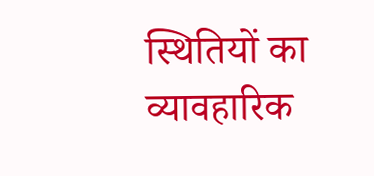स्थितियों का व्यावहारिक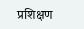प्रशिक्षण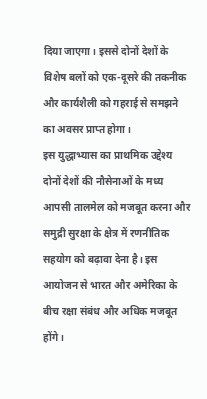दिया जाएगा। इससे दोनों देशों के विशेष बलों को एक-दूसरे की तकनीक और कार्यशैली को गहराई से समझने का अवसर प्राप्त होगा।
इस युद्धाभ्यास का प्राथमिक उद्देश्य दोनों देशों की नौसेनाओं के मध्य आपसी तालमेल को मजबूत करना और समुद्री सुरक्षा के क्षेत्र में रणनीतिक सहयोग को बढ़ावा देना है। इस आयोजन से भारत और अमेरिका के बीच रक्षा संबंध और अधिक मजबूत होंगे।